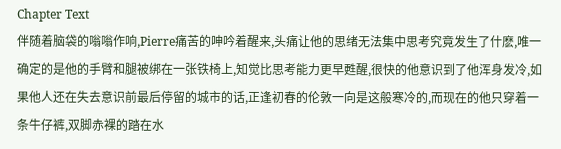Chapter Text
伴随着脑袋的嗡嗡作响,Pierre痛苦的呻吟着醒来,头痛让他的思绪无法集中思考究竟发生了什麽,唯一确定的是他的手臂和腿被绑在一张铁椅上,知觉比思考能力更早甦醒,很快的他意识到了他浑身发冷,如果他人还在失去意识前最后停留的城市的话,正逢初春的伦敦一向是这般寒冷的,而现在的他只穿着一条牛仔裤,双脚赤裸的踏在水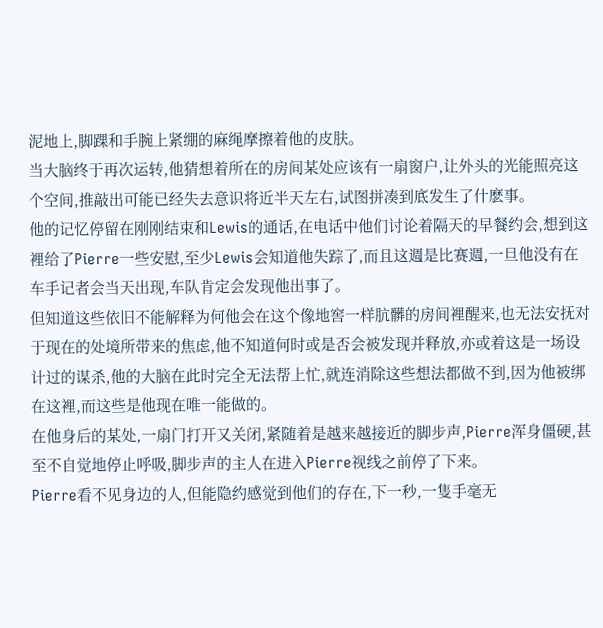泥地上,脚踝和手腕上紧绷的麻绳摩擦着他的皮肤。
当大脑终于再次运转,他猜想着所在的房间某处应该有一扇窗户,让外头的光能照亮这个空间,推敲出可能已经失去意识将近半天左右,试图拼凑到底发生了什麽事。
他的记忆停留在刚刚结束和Lewis的通话,在电话中他们讨论着隔天的早餐约会,想到这裡给了Pierre一些安慰,至少Lewis会知道他失踪了,而且这週是比赛週,一旦他没有在车手记者会当天出现,车队肯定会发现他出事了。
但知道这些依旧不能解释为何他会在这个像地窖一样肮髒的房间裡醒来,也无法安抚对于现在的处境所带来的焦虑,他不知道何时或是否会被发现并释放,亦或着这是一场设计过的谋杀,他的大脑在此时完全无法帮上忙,就连消除这些想法都做不到,因为他被绑在这裡,而这些是他现在唯一能做的。
在他身后的某处,一扇门打开又关闭,紧随着是越来越接近的脚步声,Pierre浑身僵硬,甚至不自觉地停止呼吸,脚步声的主人在进入Pierre视线之前停了下来。
Pierre看不见身边的人,但能隐约感觉到他们的存在,下一秒,一隻手毫无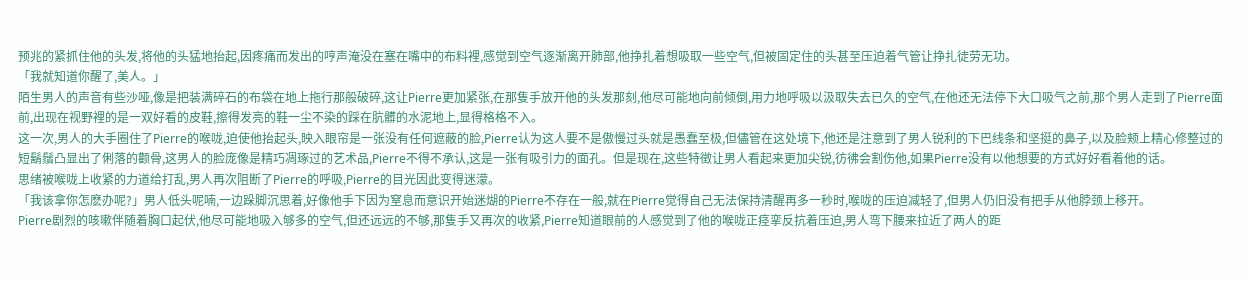预兆的紧抓住他的头发,将他的头猛地抬起,因疼痛而发出的哼声淹没在塞在嘴中的布料裡,感觉到空气逐渐离开肺部,他挣扎着想吸取一些空气,但被固定住的头甚至压迫着气管让挣扎徒劳无功。
「我就知道你醒了,美人。」
陌生男人的声音有些沙哑,像是把装满碎石的布袋在地上拖行那般破碎,这让Pierre更加紧张,在那隻手放开他的头发那刻,他尽可能地向前倾倒,用力地呼吸以汲取失去已久的空气,在他还无法停下大口吸气之前,那个男人走到了Pierre面前,出现在视野裡的是一双好看的皮鞋,擦得发亮的鞋一尘不染的踩在肮髒的水泥地上,显得格格不入。
这一次,男人的大手圈住了Pierre的喉咙,迫使他抬起头,映入眼帘是一张没有任何遮蔽的脸,Pierre认为这人要不是傲慢过头就是愚蠢至极,但儘管在这处境下,他还是注意到了男人锐利的下巴线条和坚挺的鼻子,以及脸颊上精心修整过的短鬍鬚凸显出了俐落的颧骨,这男人的脸庞像是精巧凋琢过的艺术品,Pierre不得不承认,这是一张有吸引力的面孔。但是现在,这些特徵让男人看起来更加尖锐,彷彿会割伤他,如果Pierre没有以他想要的方式好好看着他的话。
思绪被喉咙上收紧的力道给打乱,男人再次阻断了Pierre的呼吸,Pierre的目光因此变得迷濛。
「我该拿你怎麽办呢?」男人低头呢喃,一边跺脚沉思着,好像他手下因为窒息而意识开始迷煳的Pierre不存在一般,就在Pierre觉得自己无法保持清醒再多一秒时,喉咙的压迫减轻了,但男人仍旧没有把手从他脖颈上移开。
Pierre剧烈的咳嗽伴随着胸口起伏,他尽可能地吸入够多的空气,但还远远的不够,那隻手又再次的收紧,Pierre知道眼前的人感觉到了他的喉咙正痉挛反抗着压迫,男人弯下腰来拉近了两人的距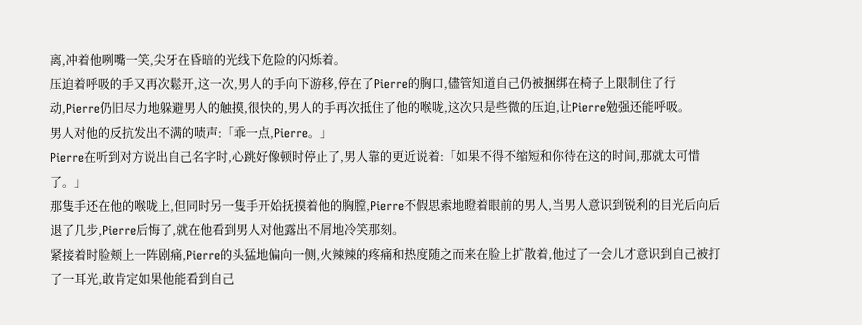离,冲着他咧嘴一笑,尖牙在昏暗的光线下危险的闪烁着。
压迫着呼吸的手又再次鬆开,这一次,男人的手向下游移,停在了Pierre的胸口,儘管知道自己仍被捆绑在椅子上限制住了行动,Pierre仍旧尽力地躲避男人的触摸,很快的,男人的手再次抵住了他的喉咙,这次只是些微的压迫,让Pierre勉强还能呼吸。
男人对他的反抗发出不满的啧声:「乖一点,Pierre。」
Pierre在听到对方说出自己名字时,心跳好像顿时停止了,男人靠的更近说着:「如果不得不缩短和你待在这的时间,那就太可惜了。」
那隻手还在他的喉咙上,但同时另一隻手开始抚摸着他的胸膛,Pierre不假思索地瞪着眼前的男人,当男人意识到锐利的目光后向后退了几步,Pierre后悔了,就在他看到男人对他露出不屑地冷笑那刻。
紧接着时脸颊上一阵剧痛,Pierre的头猛地偏向一侧,火辣辣的疼痛和热度随之而来在脸上扩散着,他过了一会儿才意识到自己被打了一耳光,敢肯定如果他能看到自己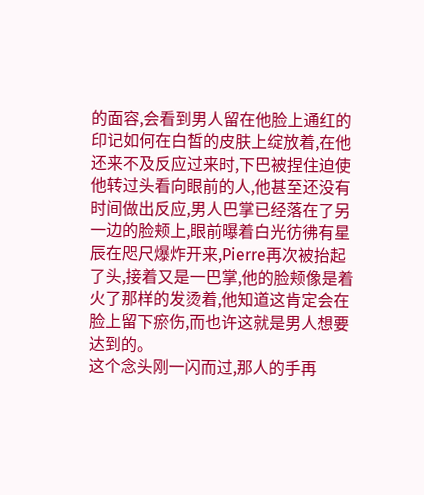的面容,会看到男人留在他脸上通红的印记如何在白皙的皮肤上绽放着,在他还来不及反应过来时,下巴被捏住迫使他转过头看向眼前的人,他甚至还没有时间做出反应,男人巴掌已经落在了另一边的脸颊上,眼前曝着白光彷彿有星辰在咫尺爆炸开来,Pierre再次被抬起了头,接着又是一巴掌,他的脸颊像是着火了那样的发烫着,他知道这肯定会在脸上留下瘀伤,而也许这就是男人想要达到的。
这个念头刚一闪而过,那人的手再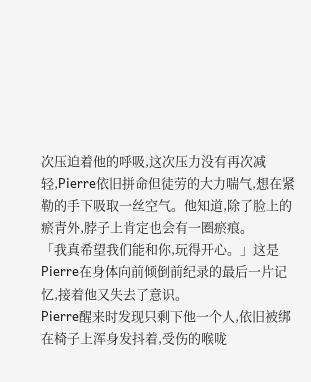次压迫着他的呼吸,这次压力没有再次减轻,Pierre依旧拼命但徒劳的大力喘气,想在紧勒的手下吸取一丝空气。他知道,除了脸上的瘀青外,脖子上肯定也会有一圈瘀痕。
「我真希望我们能和你,玩得开心。」这是Pierre在身体向前倾倒前纪录的最后一片记忆,接着他又失去了意识。
Pierre醒来时发现只剩下他一个人,依旧被绑在椅子上浑身发抖着,受伤的喉咙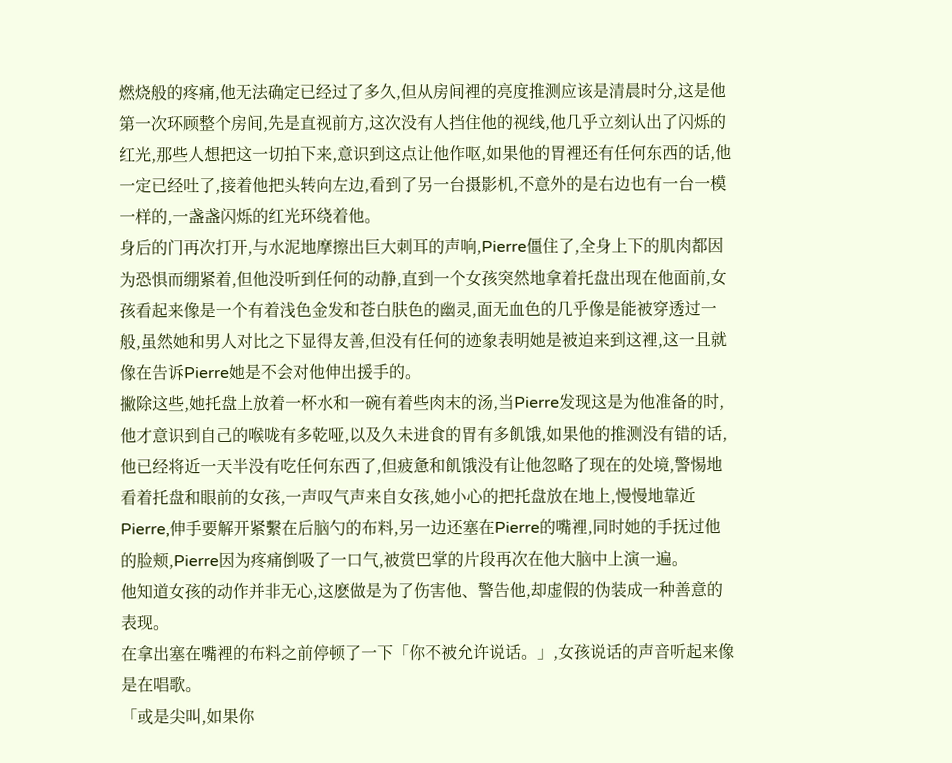燃烧般的疼痛,他无法确定已经过了多久,但从房间裡的亮度推测应该是清晨时分,这是他第一次环顾整个房间,先是直视前方,这次没有人挡住他的视线,他几乎立刻认出了闪烁的红光,那些人想把这一切拍下来,意识到这点让他作呕,如果他的胃裡还有任何东西的话,他一定已经吐了,接着他把头转向左边,看到了另一台摄影机,不意外的是右边也有一台一模一样的,一盏盏闪烁的红光环绕着他。
身后的门再次打开,与水泥地摩擦出巨大刺耳的声响,Pierre僵住了,全身上下的肌肉都因为恐惧而绷紧着,但他没听到任何的动静,直到一个女孩突然地拿着托盘出现在他面前,女孩看起来像是一个有着浅色金发和苍白肤色的幽灵,面无血色的几乎像是能被穿透过一般,虽然她和男人对比之下显得友善,但没有任何的迹象表明她是被迫来到这裡,这一且就像在告诉Pierre她是不会对他伸出援手的。
撇除这些,她托盘上放着一杯水和一碗有着些肉末的汤,当Pierre发现这是为他准备的时,他才意识到自己的喉咙有多乾哑,以及久未进食的胃有多飢饿,如果他的推测没有错的话,他已经将近一天半没有吃任何东西了,但疲惫和飢饿没有让他忽略了现在的处境,警惕地看着托盘和眼前的女孩,一声叹气声来自女孩,她小心的把托盘放在地上,慢慢地靠近Pierre,伸手要解开紧繫在后脑勺的布料,另一边还塞在Pierre的嘴裡,同时她的手抚过他的脸颊,Pierre因为疼痛倒吸了一口气,被赏巴掌的片段再次在他大脑中上演一遍。
他知道女孩的动作并非无心,这麽做是为了伤害他、警告他,却虚假的伪装成一种善意的表现。
在拿出塞在嘴裡的布料之前停顿了一下「你不被允许说话。」,女孩说话的声音听起来像是在唱歌。
「或是尖叫,如果你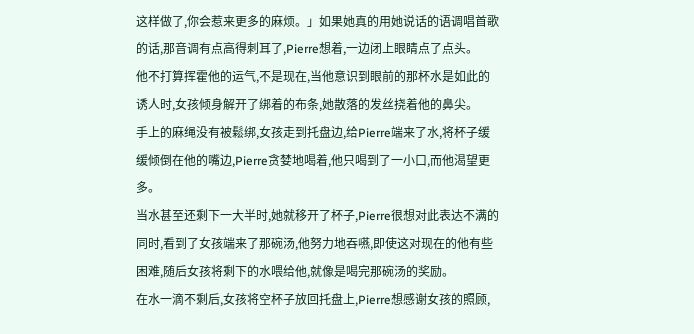这样做了,你会惹来更多的麻烦。」如果她真的用她说话的语调唱首歌的话,那音调有点高得刺耳了,Pierre想着,一边闭上眼睛点了点头。
他不打算挥霍他的运气,不是现在,当他意识到眼前的那杯水是如此的诱人时,女孩倾身解开了绑着的布条,她散落的发丝挠着他的鼻尖。
手上的麻绳没有被鬆绑,女孩走到托盘边,给Pierre端来了水,将杯子缓缓倾倒在他的嘴边,Pierre贪婪地喝着,他只喝到了一小口,而他渴望更多。
当水甚至还剩下一大半时,她就移开了杯子,Pierre很想对此表达不满的同时,看到了女孩端来了那碗汤,他努力地吞嚥,即使这对现在的他有些困难,随后女孩将剩下的水喂给他,就像是喝完那碗汤的奖励。
在水一滴不剩后,女孩将空杯子放回托盘上,Pierre想感谢女孩的照顾,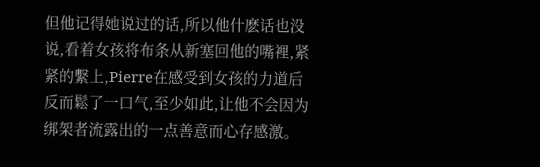但他记得她说过的话,所以他什麽话也没说,看着女孩将布条从新塞回他的嘴裡,紧紧的繫上,Pierre在感受到女孩的力道后反而鬆了一口气,至少如此,让他不会因为绑架者流露出的一点善意而心存感激。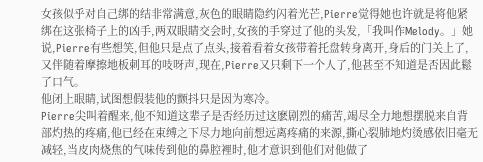女孩似乎对自己绑的结非常满意,灰色的眼睛隐约闪着光芒,Pierre觉得她也许就是将他紧绑在这张椅子上的凶手,两双眼睛交会时,女孩的手穿过了他的头发,「我叫作Melody。」她说,Pierre有些想笑,但他只是点了点头,接着看着女孩带着托盘转身离开,身后的门关上了,又伴随着摩擦地板刺耳的吱呀声,现在,Pierre又只剩下一个人了,他甚至不知道是否因此鬆了口气。
他闭上眼睛,试图想假装他的颤抖只是因为寒冷。
Pierre尖叫着醒来,他不知道这辈子是否经历过这麽剧烈的痛苦,竭尽全力地想摆脱来自背部灼热的疼痛,他已经在束缚之下尽力地向前想远离疼痛的来源,撕心裂肺地灼烫感依旧毫无减轻,当皮肉烧焦的气味传到他的鼻腔裡时,他才意识到他们对他做了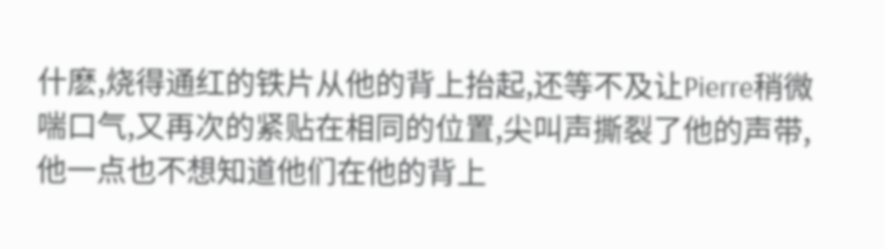什麽,烧得通红的铁片从他的背上抬起,还等不及让Pierre稍微喘口气,又再次的紧贴在相同的位置,尖叫声撕裂了他的声带,他一点也不想知道他们在他的背上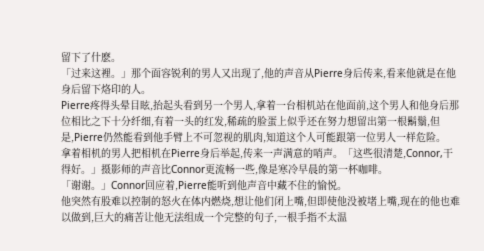留下了什麽。
「过来这裡。」那个面容锐利的男人又出现了,他的声音从Pierre身后传来,看来他就是在他身后留下烙印的人。
Pierre疼得头晕目眩,抬起头看到另一个男人,拿着一台相机站在他面前,这个男人和他身后那位相比之下十分纤细,有着一头的红发,稀疏的脸蛋上似乎还在努力想留出第一根鬍鬚,但是,Pierre仍然能看到他手臂上不可忽视的肌肉,知道这个人可能跟第一位男人一样危险。
拿着相机的男人把相机在Pierre身后举起,传来一声满意的哨声。「这些很清楚,Connor,干得好。」摄影师的声音比Connor更流畅一些,像是寒冷早晨的第一杯咖啡。
「谢谢。」Connor回应着,Pierre能听到他声音中藏不住的愉悦。
他突然有股难以控制的怒火在体内燃烧,想让他们闭上嘴,但即使他没被堵上嘴,现在的他也难以做到,巨大的痛苦让他无法组成一个完整的句子,一根手指不太温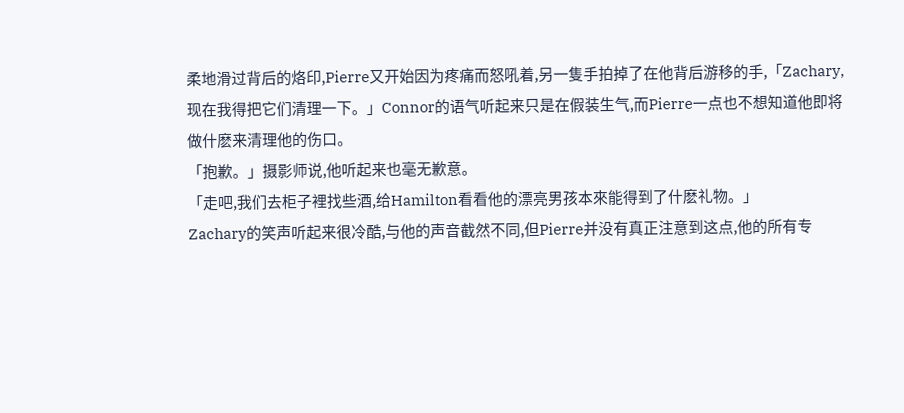柔地滑过背后的烙印,Pierre又开始因为疼痛而怒吼着,另一隻手拍掉了在他背后游移的手,「Zachary,现在我得把它们清理一下。」Connor的语气听起来只是在假装生气,而Pierre一点也不想知道他即将做什麽来清理他的伤口。
「抱歉。」摄影师说,他听起来也毫无歉意。
「走吧,我们去柜子裡找些酒,给Hamilton看看他的漂亮男孩本來能得到了什麽礼物。」
Zachary的笑声听起来很冷酷,与他的声音截然不同,但Pierre并没有真正注意到这点,他的所有专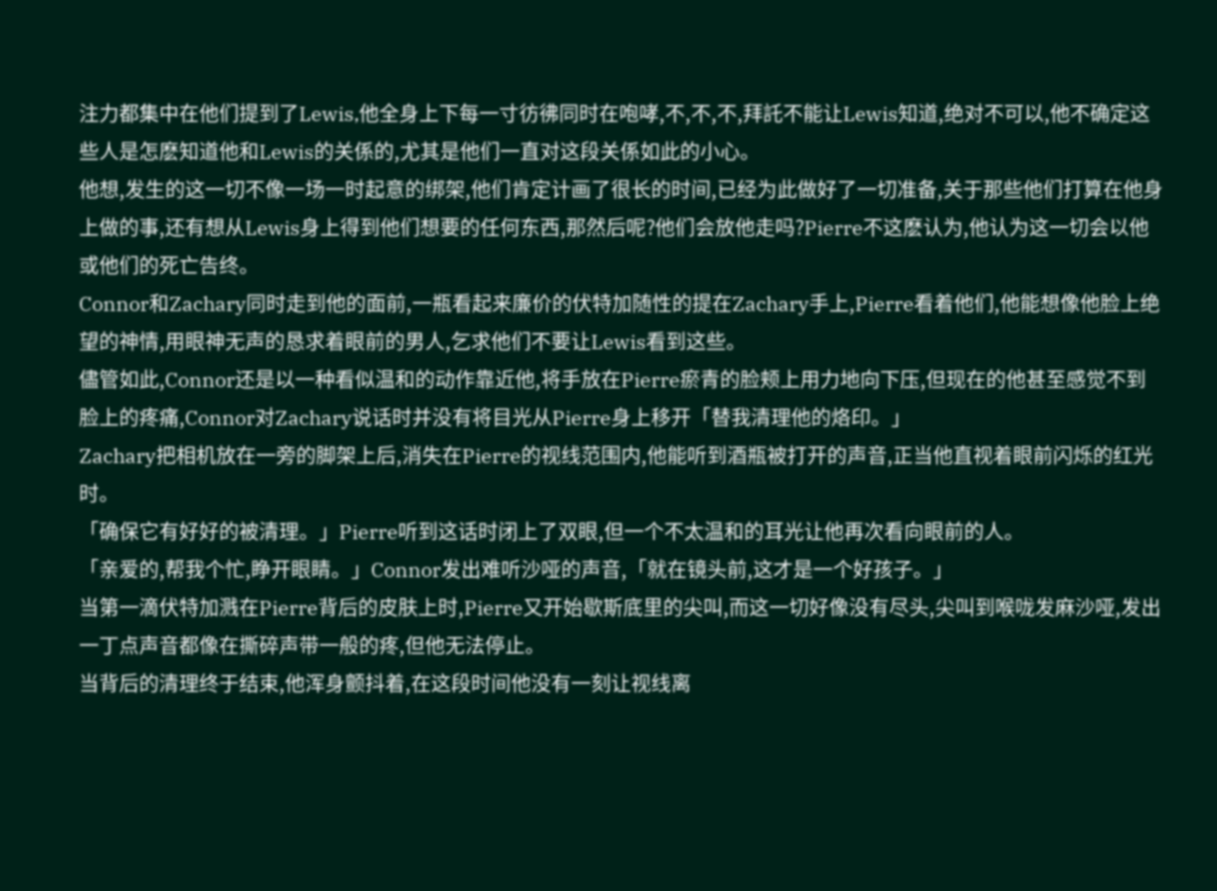注力都集中在他们提到了Lewis,他全身上下每一寸彷彿同时在咆哮,不,不,不,拜託不能让Lewis知道,绝对不可以,他不确定这些人是怎麽知道他和Lewis的关係的,尤其是他们一直对这段关係如此的小心。
他想,发生的这一切不像一场一时起意的绑架,他们肯定计画了很长的时间,已经为此做好了一切准备,关于那些他们打算在他身上做的事,还有想从Lewis身上得到他们想要的任何东西,那然后呢?他们会放他走吗?Pierre不这麽认为,他认为这一切会以他或他们的死亡告终。
Connor和Zachary同时走到他的面前,一瓶看起来廉价的伏特加随性的提在Zachary手上,Pierre看着他们,他能想像他脸上绝望的神情,用眼神无声的恳求着眼前的男人,乞求他们不要让Lewis看到这些。
儘管如此,Connor还是以一种看似温和的动作靠近他,将手放在Pierre瘀青的脸颊上用力地向下压,但现在的他甚至感觉不到脸上的疼痛,Connor对Zachary说话时并没有将目光从Pierre身上移开「替我清理他的烙印。」
Zachary把相机放在一旁的脚架上后,消失在Pierre的视线范围内,他能听到酒瓶被打开的声音,正当他直视着眼前闪烁的红光时。
「确保它有好好的被清理。」Pierre听到这话时闭上了双眼,但一个不太温和的耳光让他再次看向眼前的人。
「亲爱的,帮我个忙,睁开眼睛。」Connor发出难听沙哑的声音,「就在镜头前,这才是一个好孩子。」
当第一滴伏特加溅在Pierre背后的皮肤上时,Pierre又开始歇斯底里的尖叫,而这一切好像没有尽头,尖叫到喉咙发麻沙哑,发出一丁点声音都像在撕碎声带一般的疼,但他无法停止。
当背后的清理终于结束,他浑身颤抖着,在这段时间他没有一刻让视线离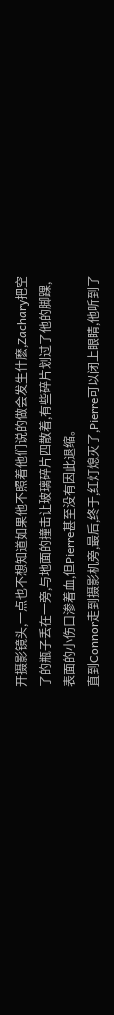开摄影镜头,一点也不想知道如果他不照着他们说的做会发生什麽,Zachary把空了的瓶子丢在一旁,与地面的撞击让玻璃碎片四散着,有些碎片划过了他的脚踝,表面的小伤口渗着血,但Pierre甚至没有因此退缩。
直到Connor走到摄影机旁,最后,终于,红灯熄灭了,Pierre可以闭上眼睛,他听到了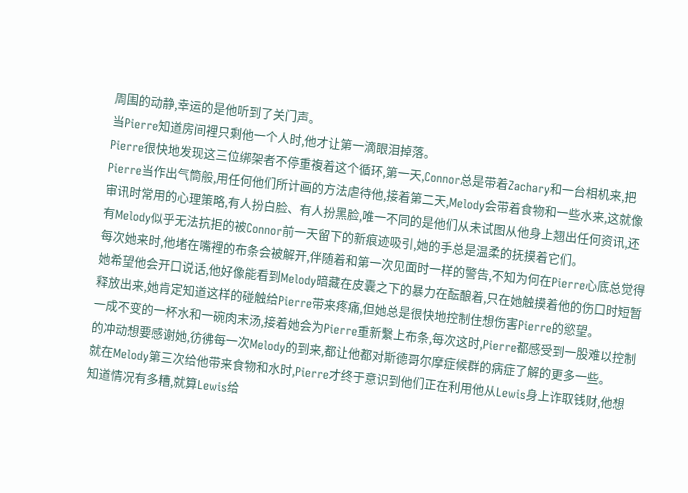周围的动静,幸运的是他听到了关门声。
当Pierre知道房间裡只剩他一个人时,他才让第一滴眼泪掉落。
Pierre很快地发现这三位绑架者不停重複着这个循环,第一天,Connor总是带着Zachary和一台相机来,把Pierre当作出气筒般,用任何他们所计画的方法虐待他,接着第二天,Melody会带着食物和一些水来,这就像审讯时常用的心理策略,有人扮白脸、有人扮黑脸,唯一不同的是他们从未试图从他身上翘出任何资讯,还有Melody似乎无法抗拒的被Connor前一天留下的新痕迹吸引,她的手总是温柔的抚摸着它们。
每次她来时,他堵在嘴裡的布条会被解开,伴随着和第一次见面时一样的警告,不知为何在Pierre心底总觉得她希望他会开口说话,他好像能看到Melody暗藏在皮囊之下的暴力在酝酿着,只在她触摸着他的伤口时短暂释放出来,她肯定知道这样的碰触给Pierre带来疼痛,但她总是很快地控制住想伤害Pierre的慾望。
一成不变的一杯水和一碗肉末汤,接着她会为Pierre重新繫上布条,每次这时,Pierre都感受到一股难以控制的冲动想要感谢她,彷彿每一次Melody的到来,都让他都对斯德哥尔摩症候群的病症了解的更多一些。
就在Melody第三次给他带来食物和水时,Pierre才终于意识到他们正在利用他从Lewis身上诈取钱财,他想知道情况有多糟,就算Lewis给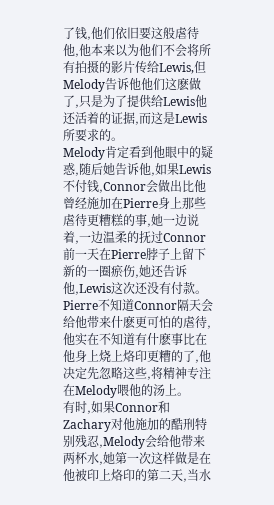了钱,他们依旧要这般虐待他,他本来以为他们不会将所有拍摄的影片传给Lewis,但Melody告诉他他们这麽做了,只是为了提供给Lewis他还活着的证据,而这是Lewis所要求的。
Melody肯定看到他眼中的疑惑,随后她告诉他,如果Lewis不付钱,Connor会做出比他曾经施加在Pierre身上那些虐待更糟糕的事,她一边说着,一边温柔的抚过Connor前一天在Pierre脖子上留下新的一圈瘀伤,她还告诉他,Lewis这次还没有付款。
Pierre不知道Connor隔天会给他带来什麽更可怕的虐待,他实在不知道有什麽事比在他身上烧上烙印更糟的了,他决定先忽略这些,将精神专注在Melody喂他的汤上。
有时,如果Connor和Zachary对他施加的酷刑特别残忍,Melody会给他带来两杯水,她第一次这样做是在他被印上烙印的第二天,当水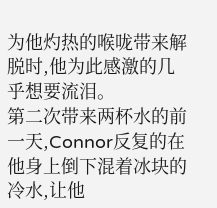为他灼热的喉咙带来解脱时,他为此感激的几乎想要流泪。
第二次带来两杯水的前一天,Connor反复的在他身上倒下混着冰块的冷水,让他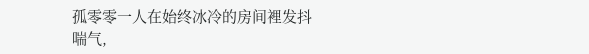孤零零一人在始终冰冷的房间裡发抖喘气,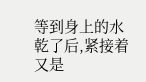等到身上的水乾了后,紧接着又是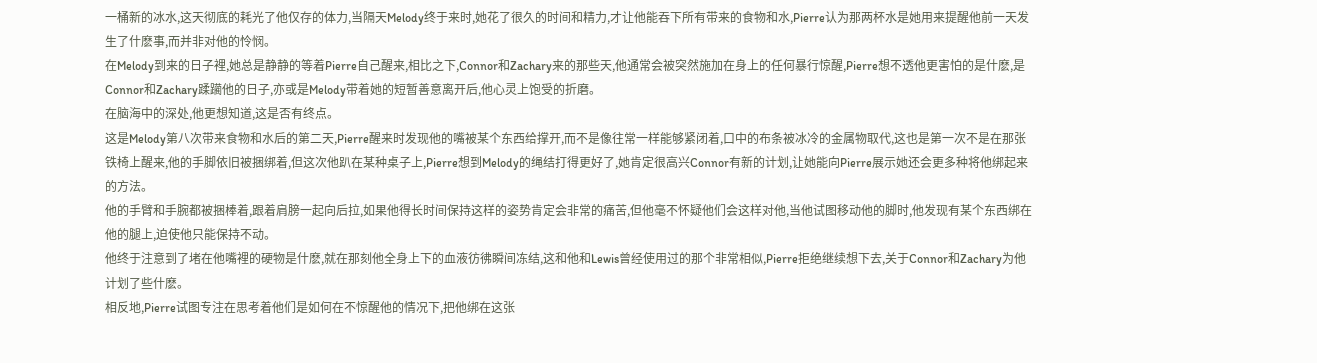一桶新的冰水,这天彻底的耗光了他仅存的体力,当隔天Melody终于来时,她花了很久的时间和精力,才让他能吞下所有带来的食物和水,Pierre认为那两杯水是她用来提醒他前一天发生了什麽事,而并非对他的怜悯。
在Melody到来的日子裡,她总是静静的等着Pierre自己醒来,相比之下,Connor和Zachary来的那些天,他通常会被突然施加在身上的任何暴行惊醒,Pierre想不透他更害怕的是什麽,是Connor和Zachary蹂躏他的日子,亦或是Melody带着她的短暂善意离开后,他心灵上饱受的折磨。
在脑海中的深处,他更想知道,这是否有终点。
这是Melody第八次带来食物和水后的第二天,Pierre醒来时发现他的嘴被某个东西给撑开,而不是像往常一样能够紧闭着,口中的布条被冰冷的金属物取代,这也是第一次不是在那张铁椅上醒来,他的手脚依旧被捆绑着,但这次他趴在某种桌子上,Pierre想到Melody的绳结打得更好了,她肯定很高兴Connor有新的计划,让她能向Pierre展示她还会更多种将他绑起来的方法。
他的手臂和手腕都被捆棒着,跟着肩膀一起向后拉,如果他得长时间保持这样的姿势肯定会非常的痛苦,但他毫不怀疑他们会这样对他,当他试图移动他的脚时,他发现有某个东西绑在他的腿上,迫使他只能保持不动。
他终于注意到了堵在他嘴裡的硬物是什麽,就在那刻他全身上下的血液彷彿瞬间冻结,这和他和Lewis曾经使用过的那个非常相似,Pierre拒绝继续想下去,关于Connor和Zachary为他计划了些什麽。
相反地,Pierre试图专注在思考着他们是如何在不惊醒他的情况下,把他绑在这张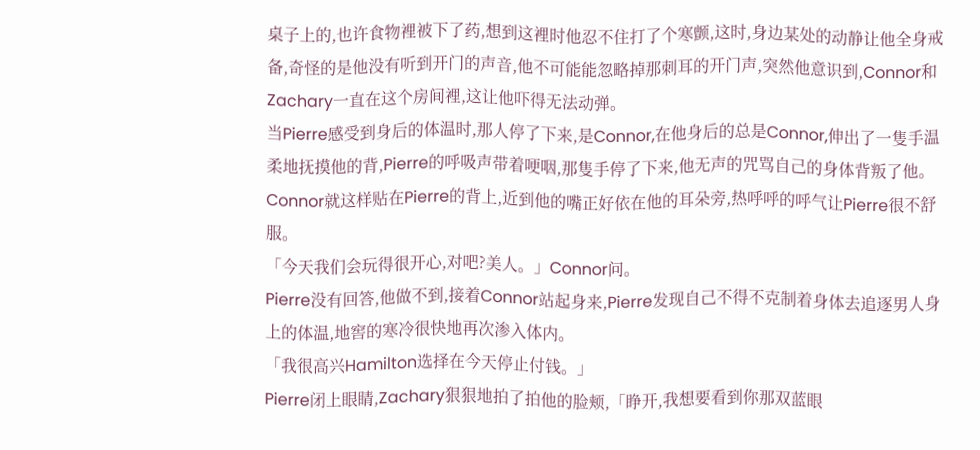桌子上的,也许食物裡被下了药,想到这裡时他忍不住打了个寒颤,这时,身边某处的动静让他全身戒备,奇怪的是他没有听到开门的声音,他不可能能忽略掉那刺耳的开门声,突然他意识到,Connor和Zachary一直在这个房间裡,这让他吓得无法动弹。
当Pierre感受到身后的体温时,那人停了下来,是Connor,在他身后的总是Connor,伸出了一隻手温柔地抚摸他的背,Pierre的呼吸声带着哽咽,那隻手停了下来,他无声的咒骂自己的身体背叛了他。
Connor就这样贴在Pierre的背上,近到他的嘴正好依在他的耳朵旁,热呼呼的呼气让Pierre很不舒服。
「今天我们会玩得很开心,对吧?美人。」Connor问。
Pierre没有回答,他做不到,接着Connor站起身来,Pierre发现自己不得不克制着身体去追逐男人身上的体温,地窖的寒冷很快地再次渗入体内。
「我很高兴Hamilton选择在今天停止付钱。」
Pierre闭上眼睛,Zachary狠狠地拍了拍他的脸颊,「睁开,我想要看到你那双蓝眼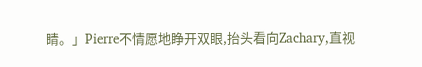睛。」Pierre不情愿地睁开双眼,抬头看向Zachary,直视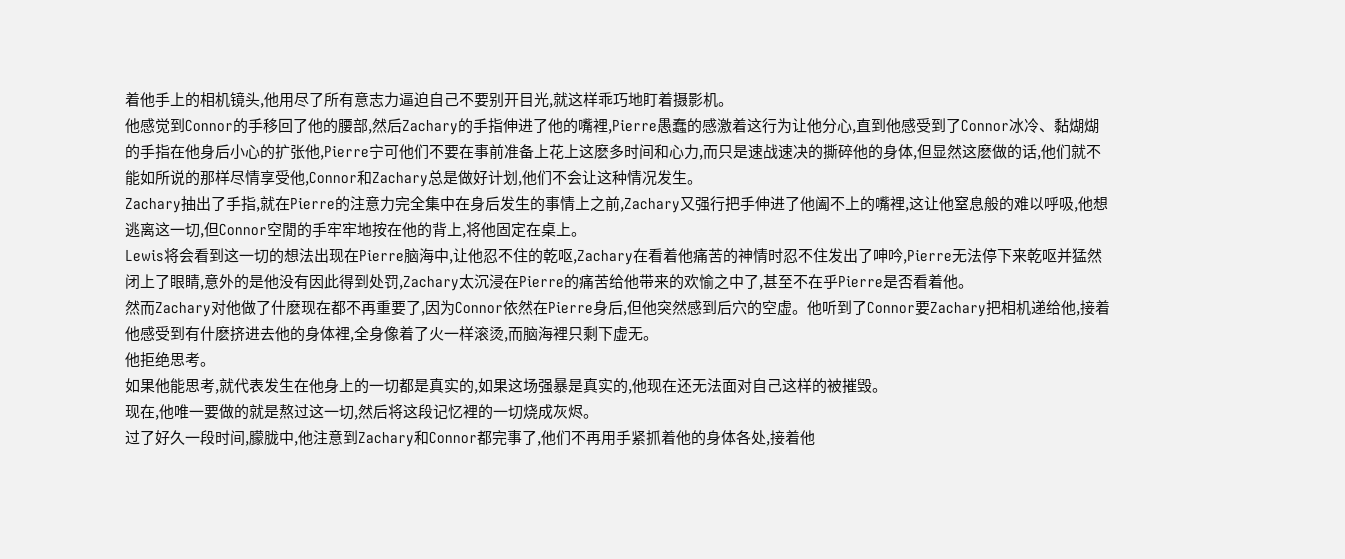着他手上的相机镜头,他用尽了所有意志力逼迫自己不要别开目光,就这样乖巧地盯着摄影机。
他感觉到Connor的手移回了他的腰部,然后Zachary的手指伸进了他的嘴裡,Pierre愚蠢的感激着这行为让他分心,直到他感受到了Connor冰冷、黏煳煳的手指在他身后小心的扩张他,Pierre宁可他们不要在事前准备上花上这麽多时间和心力,而只是速战速决的撕碎他的身体,但显然这麽做的话,他们就不能如所说的那样尽情享受他,Connor和Zachary总是做好计划,他们不会让这种情况发生。
Zachary抽出了手指,就在Pierre的注意力完全集中在身后发生的事情上之前,Zachary又强行把手伸进了他阖不上的嘴裡,这让他窒息般的难以呼吸,他想逃离这一切,但Connor空閒的手牢牢地按在他的背上,将他固定在桌上。
Lewis将会看到这一切的想法出现在Pierre脑海中,让他忍不住的乾呕,Zachary在看着他痛苦的神情时忍不住发出了呻吟,Pierre无法停下来乾呕并猛然闭上了眼睛,意外的是他没有因此得到处罚,Zachary太沉浸在Pierre的痛苦给他带来的欢愉之中了,甚至不在乎Pierre是否看着他。
然而Zachary对他做了什麽现在都不再重要了,因为Connor依然在Pierre身后,但他突然感到后穴的空虚。他听到了Connor要Zachary把相机递给他,接着他感受到有什麽挤进去他的身体裡,全身像着了火一样滚烫,而脑海裡只剩下虚无。
他拒绝思考。
如果他能思考,就代表发生在他身上的一切都是真实的,如果这场强暴是真实的,他现在还无法面对自己这样的被摧毁。
现在,他唯一要做的就是熬过这一切,然后将这段记忆裡的一切烧成灰烬。
过了好久一段时间,朦胧中,他注意到Zachary和Connor都完事了,他们不再用手紧抓着他的身体各处,接着他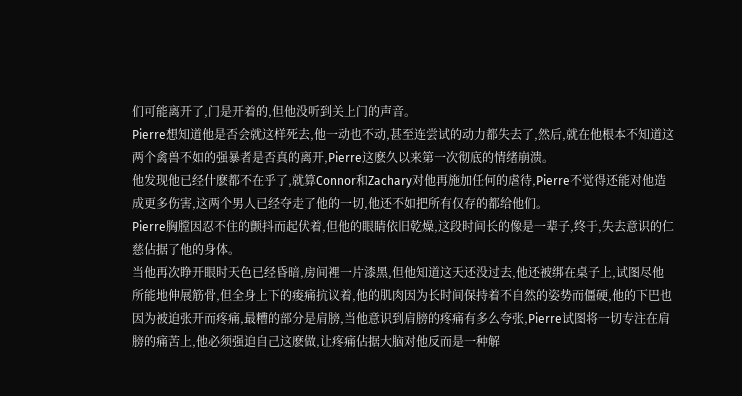们可能离开了,门是开着的,但他没听到关上门的声音。
Pierre想知道他是否会就这样死去,他一动也不动,甚至连尝试的动力都失去了,然后,就在他根本不知道这两个禽兽不如的强暴者是否真的离开,Pierre这麽久以来第一次彻底的情绪崩溃。
他发现他已经什麽都不在乎了,就算Connor和Zachary对他再施加任何的虐待,Pierre不觉得还能对他造成更多伤害,这两个男人已经夺走了他的一切,他还不如把所有仅存的都给他们。
Pierre胸膛因忍不住的颤抖而起伏着,但他的眼睛依旧乾燥,这段时间长的像是一辈子,终于,失去意识的仁慈佔据了他的身体。
当他再次睁开眼时天色已经昏暗,房间裡一片漆黑,但他知道这天还没过去,他还被绑在桌子上,试图尽他所能地伸展筋骨,但全身上下的痠痛抗议着,他的肌肉因为长时间保持着不自然的姿势而僵硬,他的下巴也因为被迫张开而疼痛,最糟的部分是肩膀,当他意识到肩膀的疼痛有多么夸张,Pierre试图将一切专注在肩膀的痛苦上,他必须强迫自己这麽做,让疼痛佔据大脑对他反而是一种解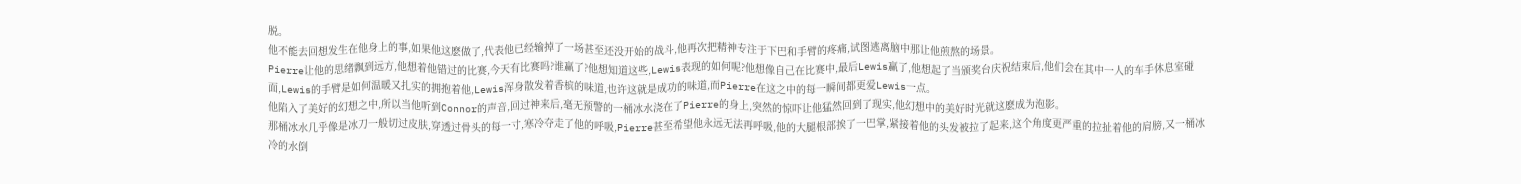脱。
他不能去回想发生在他身上的事,如果他这麽做了,代表他已经输掉了一场甚至还没开始的战斗,他再次把精神专注于下巴和手臂的疼痛,试图逃离脑中那让他煎熬的场景。
Pierre让他的思绪飘到远方,他想着他错过的比赛,今天有比赛吗?谁赢了?他想知道这些,Lewis表现的如何呢?他想像自己在比赛中,最后Lewis赢了,他想起了当颁奖台庆祝结束后,他们会在其中一人的车手休息室碰面,Lewis的手臂是如何温暖又扎实的拥抱着他,Lewis浑身散发着香槟的味道,也许这就是成功的味道,而Pierre在这之中的每一瞬间都更爱Lewis一点。
他陷入了美好的幻想之中,所以当他听到Connor的声音,回过神来后,毫无预警的一桶冰水浇在了Pierre的身上,突然的惊吓让他猛然回到了现实,他幻想中的美好时光就这麽成为泡影。
那桶冰水几乎像是冰刀一般切过皮肤,穿透过骨头的每一寸,寒冷夺走了他的呼吸,Pierre甚至希望他永远无法再呼吸,他的大腿根部挨了一巴掌,紧接着他的头发被拉了起来,这个角度更严重的拉扯着他的肩膀,又一桶冰冷的水倒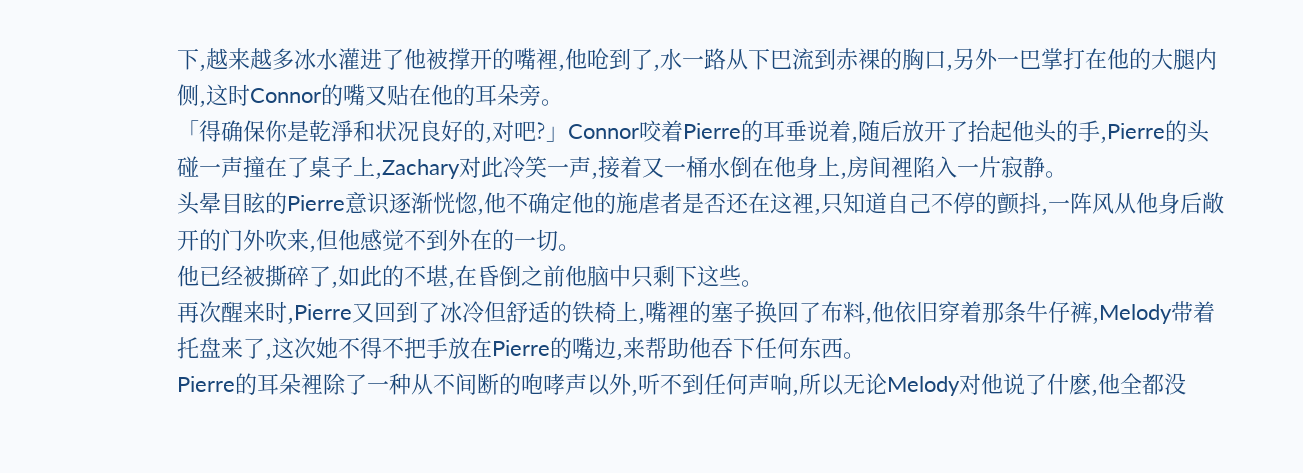下,越来越多冰水灌进了他被撑开的嘴裡,他呛到了,水一路从下巴流到赤裸的胸口,另外一巴掌打在他的大腿内侧,这时Connor的嘴又贴在他的耳朵旁。
「得确保你是乾淨和状况良好的,对吧?」Connor咬着Pierre的耳垂说着,随后放开了抬起他头的手,Pierre的头碰一声撞在了桌子上,Zachary对此冷笑一声,接着又一桶水倒在他身上,房间裡陷入一片寂静。
头晕目眩的Pierre意识逐渐恍惚,他不确定他的施虐者是否还在这裡,只知道自己不停的颤抖,一阵风从他身后敞开的门外吹来,但他感觉不到外在的一切。
他已经被撕碎了,如此的不堪,在昏倒之前他脑中只剩下这些。
再次醒来时,Pierre又回到了冰冷但舒适的铁椅上,嘴裡的塞子换回了布料,他依旧穿着那条牛仔裤,Melody带着托盘来了,这次她不得不把手放在Pierre的嘴边,来帮助他吞下任何东西。
Pierre的耳朵裡除了一种从不间断的咆哮声以外,听不到任何声响,所以无论Melody对他说了什麽,他全都没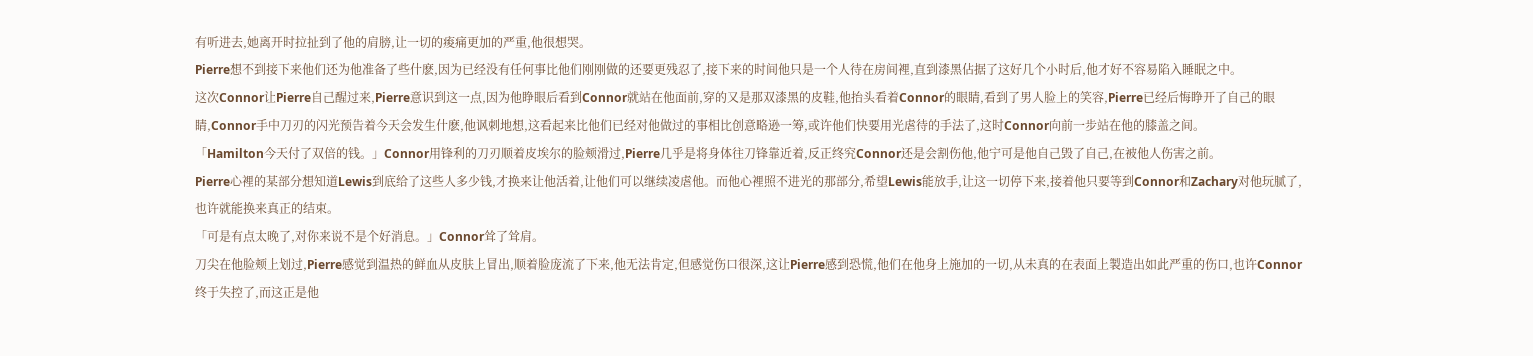有听进去,她离开时拉扯到了他的肩膀,让一切的痠痛更加的严重,他很想哭。
Pierre想不到接下来他们还为他准备了些什麽,因为已经没有任何事比他们刚刚做的还要更残忍了,接下来的时间他只是一个人待在房间裡,直到漆黑佔据了这好几个小时后,他才好不容易陷入睡眠之中。
这次Connor让Pierre自己醒过来,Pierre意识到这一点,因为他睁眼后看到Connor就站在他面前,穿的又是那双漆黑的皮鞋,他抬头看着Connor的眼睛,看到了男人脸上的笑容,Pierre已经后悔睁开了自己的眼睛,Connor手中刀刃的闪光预告着今天会发生什麽,他讽刺地想,这看起来比他们已经对他做过的事相比创意略逊一筹,或许他们快要用光虐待的手法了,这时Connor向前一步站在他的膝盖之间。
「Hamilton今天付了双倍的钱。」Connor用锋利的刀刃顺着皮埃尔的脸颊滑过,Pierre几乎是将身体往刀锋靠近着,反正终究Connor还是会割伤他,他宁可是他自己毁了自己,在被他人伤害之前。
Pierre心裡的某部分想知道Lewis到底给了这些人多少钱,才换来让他活着,让他们可以继续凌虐他。而他心裡照不进光的那部分,希望Lewis能放手,让这一切停下来,接着他只要等到Connor和Zachary对他玩腻了,也许就能换来真正的结束。
「可是有点太晚了,对你来说不是个好消息。」Connor耸了耸肩。
刀尖在他脸颊上划过,Pierre感觉到温热的鲜血从皮肤上冒出,顺着脸庞流了下来,他无法肯定,但感觉伤口很深,这让Pierre感到恐慌,他们在他身上施加的一切,从未真的在表面上製造出如此严重的伤口,也许Connor终于失控了,而这正是他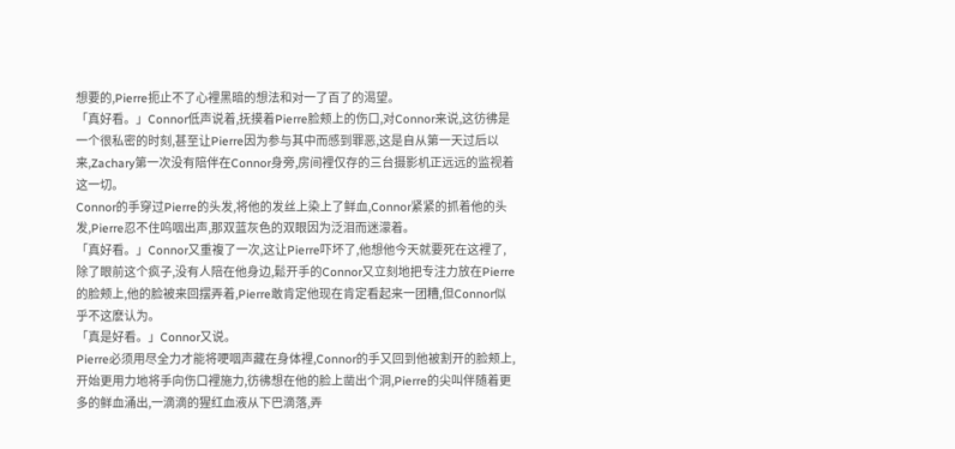想要的,Pierre扼止不了心裡黑暗的想法和对一了百了的渴望。
「真好看。」Connor低声说着,抚摸着Pierre脸颊上的伤口,对Connor来说,这彷彿是一个很私密的时刻,甚至让Pierre因为参与其中而感到罪恶,这是自从第一天过后以来,Zachary第一次没有陪伴在Connor身旁,房间裡仅存的三台摄影机正远远的监视着这一切。
Connor的手穿过Pierre的头发,将他的发丝上染上了鲜血,Connor紧紧的抓着他的头发,Pierre忍不住呜咽出声,那双蓝灰色的双眼因为泛泪而迷濛着。
「真好看。」Connor又重複了一次,这让Pierre吓坏了,他想他今天就要死在这裡了,除了眼前这个疯子,没有人陪在他身边,鬆开手的Connor又立刻地把专注力放在Pierre的脸颊上,他的脸被来回摆弄着,Pierre敢肯定他现在肯定看起来一团糟,但Connor似乎不这麽认为。
「真是好看。」Connor又说。
Pierre必须用尽全力才能将哽咽声藏在身体裡,Connor的手又回到他被割开的脸颊上,开始更用力地将手向伤口裡施力,彷彿想在他的脸上凿出个洞,Pierre的尖叫伴随着更多的鲜血涌出,一滴滴的猩红血液从下巴滴落,弄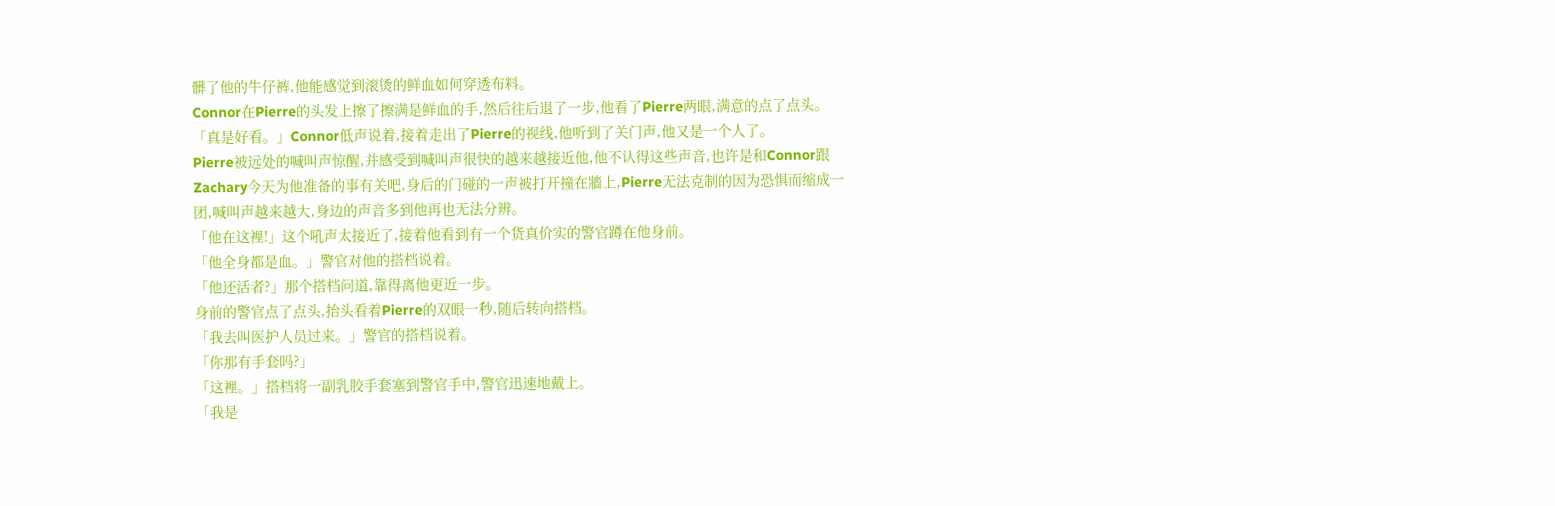髒了他的牛仔裤,他能感觉到滚烫的鲜血如何穿透布料。
Connor在Pierre的头发上擦了擦满是鲜血的手,然后往后退了一步,他看了Pierre两眼,满意的点了点头。
「真是好看。」Connor低声说着,接着走出了Pierre的视线,他听到了关门声,他又是一个人了。
Pierre被远处的喊叫声惊醒,并感受到喊叫声很快的越来越接近他,他不认得这些声音,也许是和Connor跟Zachary今天为他准备的事有关吧,身后的门碰的一声被打开撞在牆上,Pierre无法克制的因为恐惧而缩成一团,喊叫声越来越大,身边的声音多到他再也无法分辨。
「他在这裡!」这个吼声太接近了,接着他看到有一个货真价实的警官蹲在他身前。
「他全身都是血。」警官对他的搭档说着。
「他还活者?」那个搭档问道,靠得离他更近一步。
身前的警官点了点头,抬头看着Pierre的双眼一秒,随后转向搭档。
「我去叫医护人员过来。」警官的搭档说着。
「你那有手套吗?」
「这裡。」搭档将一副乳胶手套塞到警官手中,警官迅速地戴上。
「我是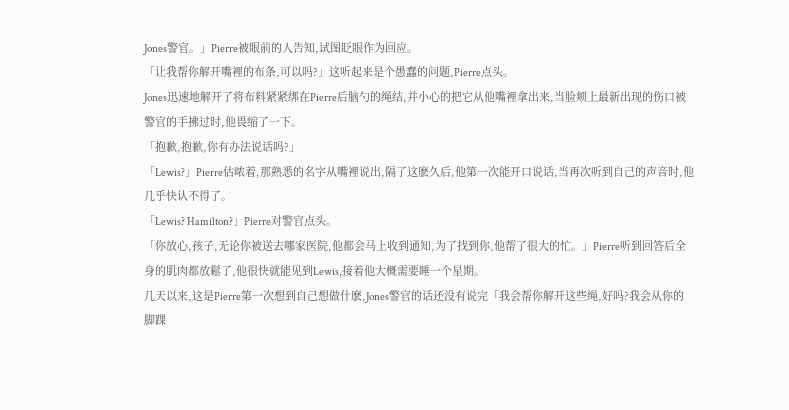Jones警官。」Pierre被眼前的人告知,试图眨眼作为回应。
「让我帮你解开嘴裡的布条,可以吗?」这听起来是个愚蠢的问题,Pierre点头。
Jones迅速地解开了将布料紧紧绑在Pierre后脑勺的绳结,并小心的把它从他嘴裡拿出来,当脸颊上最新出现的伤口被警官的手拂过时,他畏缩了一下。
「抱歉,抱歉,你有办法说话吗?」
「Lewis?」Pierre估哝着,那熟悉的名字从嘴裡说出,隔了这麽久后,他第一次能开口说话,当再次听到自己的声音时,他几乎快认不得了。
「Lewis? Hamilton?」Pierre对警官点头。
「你放心,孩子,无论你被送去哪家医院,他都会马上收到通知,为了找到你,他帮了很大的忙。」Pierre听到回答后全身的肌肉都放鬆了,他很快就能见到Lewis,接着他大概需要睡一个星期。
几天以来,这是Pierre第一次想到自己想做什麽,Jones警官的话还没有说完「我会帮你解开这些绳,好吗?我会从你的脚踝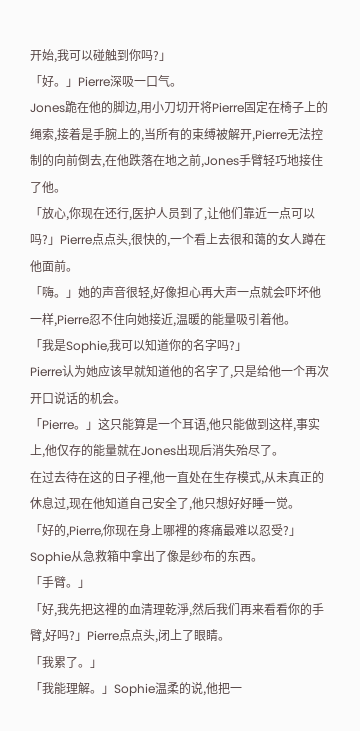开始,我可以碰触到你吗?」
「好。」Pierre深吸一口气。
Jones跪在他的脚边,用小刀切开将Pierre固定在椅子上的绳索,接着是手腕上的,当所有的束缚被解开,Pierre无法控制的向前倒去,在他跌落在地之前,Jones手臂轻巧地接住了他。
「放心,你现在还行,医护人员到了,让他们靠近一点可以吗?」Pierre点点头,很快的,一个看上去很和蔼的女人蹲在他面前。
「嗨。」她的声音很轻,好像担心再大声一点就会吓坏他一样,Pierre忍不住向她接近,温暖的能量吸引着他。
「我是Sophie,我可以知道你的名字吗?」
Pierre认为她应该早就知道他的名字了,只是给他一个再次开口说话的机会。
「Pierre。」这只能算是一个耳语,他只能做到这样,事实上,他仅存的能量就在Jones出现后消失殆尽了。
在过去待在这的日子裡,他一直处在生存模式,从未真正的休息过,现在他知道自己安全了,他只想好好睡一觉。
「好的,Pierre,你现在身上哪裡的疼痛最难以忍受?」Sophie从急救箱中拿出了像是纱布的东西。
「手臂。」
「好,我先把这裡的血清理乾淨,然后我们再来看看你的手臂,好吗?」Pierre点点头,闭上了眼睛。
「我累了。」
「我能理解。」Sophie温柔的说,他把一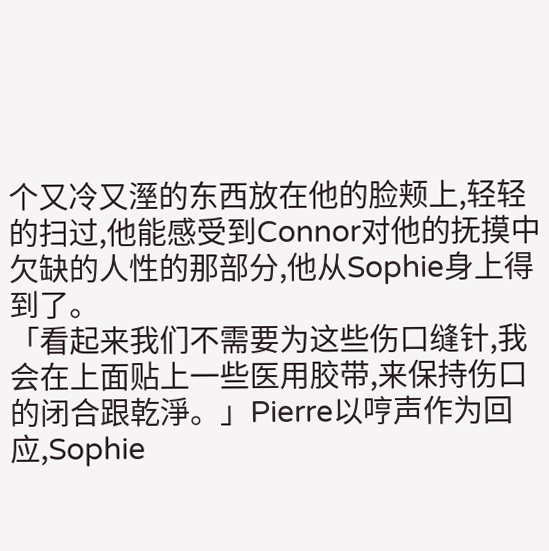个又冷又溼的东西放在他的脸颊上,轻轻的扫过,他能感受到Connor对他的抚摸中欠缺的人性的那部分,他从Sophie身上得到了。
「看起来我们不需要为这些伤口缝针,我会在上面贴上一些医用胶带,来保持伤口的闭合跟乾淨。」Pierre以哼声作为回应,Sophie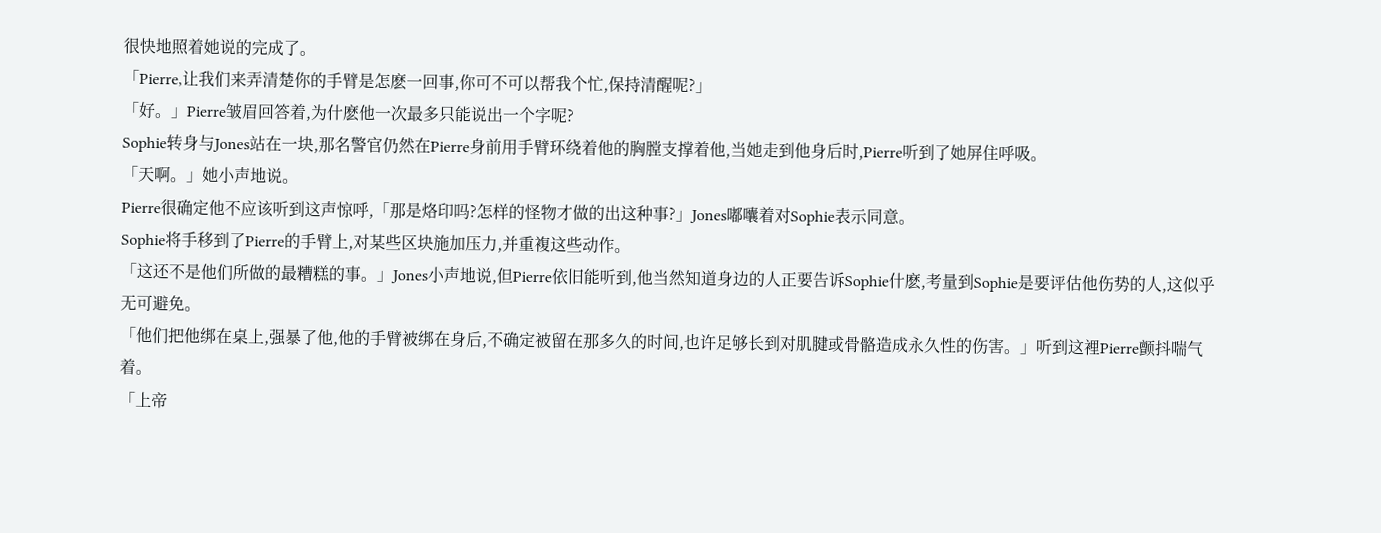很快地照着她说的完成了。
「Pierre,让我们来弄清楚你的手臂是怎麽一回事,你可不可以帮我个忙,保持清醒呢?」
「好。」Pierre皱眉回答着,为什麽他一次最多只能说出一个字呢?
Sophie转身与Jones站在一块,那名警官仍然在Pierre身前用手臂环绕着他的胸膛支撑着他,当她走到他身后时,Pierre听到了她屏住呼吸。
「天啊。」她小声地说。
Pierre很确定他不应该听到这声惊呼,「那是烙印吗?怎样的怪物才做的出这种事?」Jones嘟囔着对Sophie表示同意。
Sophie将手移到了Pierre的手臂上,对某些区块施加压力,并重複这些动作。
「这还不是他们所做的最糟糕的事。」Jones小声地说,但Pierre依旧能听到,他当然知道身边的人正要告诉Sophie什麽,考量到Sophie是要评估他伤势的人,这似乎无可避免。
「他们把他绑在桌上,强暴了他,他的手臂被绑在身后,不确定被留在那多久的时间,也许足够长到对肌腱或骨骼造成永久性的伤害。」听到这裡Pierre颤抖喘气着。
「上帝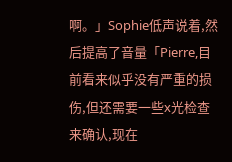啊。」Sophie低声说着,然后提高了音量「Pierre,目前看来似乎没有严重的损伤,但还需要一些x光检查来确认,现在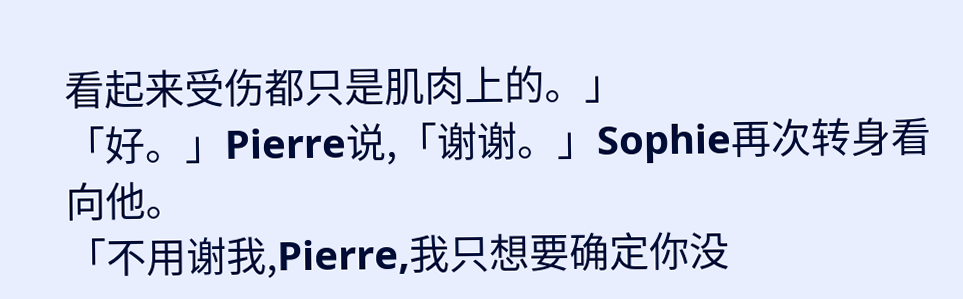看起来受伤都只是肌肉上的。」
「好。」Pierre说,「谢谢。」Sophie再次转身看向他。
「不用谢我,Pierre,我只想要确定你没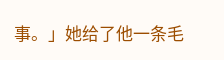事。」她给了他一条毛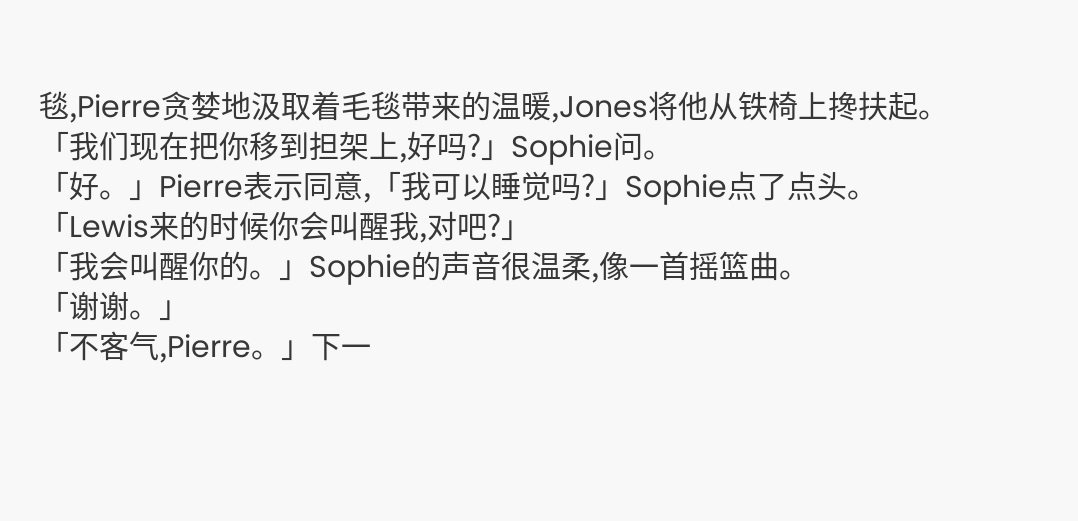毯,Pierre贪婪地汲取着毛毯带来的温暖,Jones将他从铁椅上搀扶起。
「我们现在把你移到担架上,好吗?」Sophie问。
「好。」Pierre表示同意,「我可以睡觉吗?」Sophie点了点头。
「Lewis来的时候你会叫醒我,对吧?」
「我会叫醒你的。」Sophie的声音很温柔,像一首摇篮曲。
「谢谢。」
「不客气,Pierre。」下一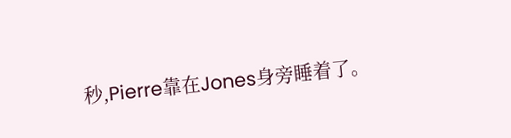秒,Pierre靠在Jones身旁睡着了。